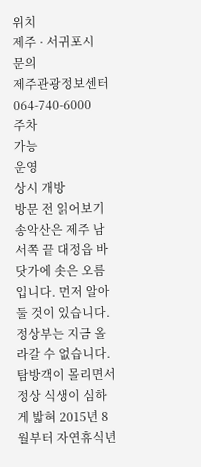위치
제주 · 서귀포시
문의
제주관광정보센터 064-740-6000
주차
가능
운영
상시 개방
방문 전 읽어보기
송악산은 제주 남서쪽 끝 대정읍 바닷가에 솟은 오름입니다. 먼저 알아 둘 것이 있습니다. 정상부는 지금 올라갈 수 없습니다. 탐방객이 몰리면서 정상 식생이 심하게 밟혀 2015년 8월부터 자연휴식년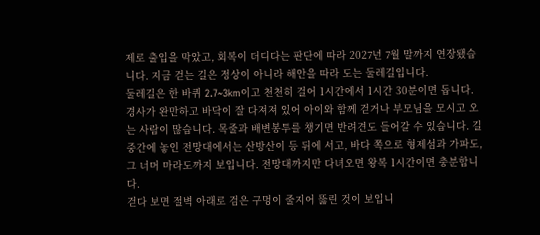제로 출입을 막았고, 회복이 더디다는 판단에 따라 2027년 7월 말까지 연장됐습니다. 지금 걷는 길은 정상이 아니라 해안을 따라 도는 둘레길입니다.
둘레길은 한 바퀴 2.7~3km이고 천천히 걸어 1시간에서 1시간 30분이면 돕니다. 경사가 완만하고 바닥이 잘 다져져 있어 아이와 함께 걷거나 부모님을 모시고 오는 사람이 많습니다. 목줄과 배변봉투를 챙기면 반려견도 들어갈 수 있습니다. 길 중간에 놓인 전망대에서는 산방산이 등 뒤에 서고, 바다 쪽으로 형제섬과 가파도, 그 너머 마라도까지 보입니다. 전망대까지만 다녀오면 왕복 1시간이면 충분합니다.
걷다 보면 절벽 아래로 검은 구멍이 줄지어 뚫린 것이 보입니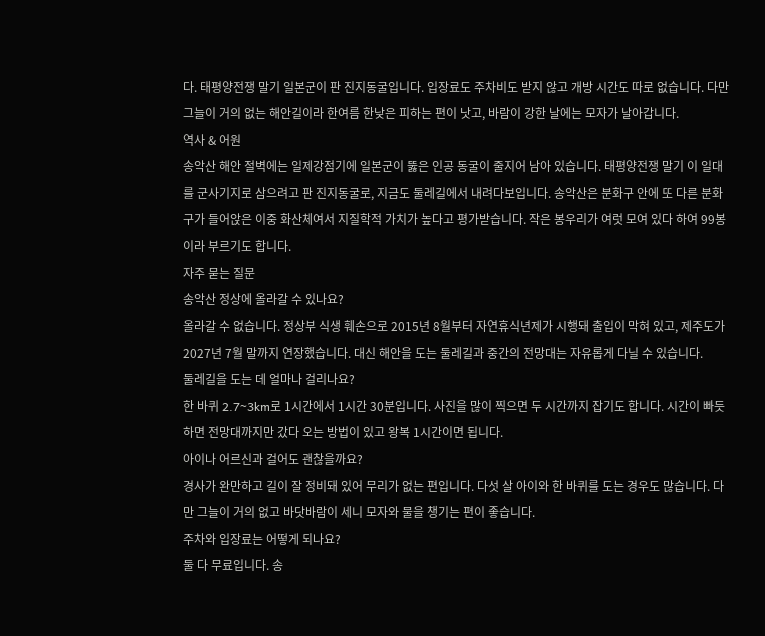다. 태평양전쟁 말기 일본군이 판 진지동굴입니다. 입장료도 주차비도 받지 않고 개방 시간도 따로 없습니다. 다만 그늘이 거의 없는 해안길이라 한여름 한낮은 피하는 편이 낫고, 바람이 강한 날에는 모자가 날아갑니다.
역사 & 어원
송악산 해안 절벽에는 일제강점기에 일본군이 뚫은 인공 동굴이 줄지어 남아 있습니다. 태평양전쟁 말기 이 일대를 군사기지로 삼으려고 판 진지동굴로, 지금도 둘레길에서 내려다보입니다. 송악산은 분화구 안에 또 다른 분화구가 들어앉은 이중 화산체여서 지질학적 가치가 높다고 평가받습니다. 작은 봉우리가 여럿 모여 있다 하여 99봉이라 부르기도 합니다.
자주 묻는 질문
송악산 정상에 올라갈 수 있나요?
올라갈 수 없습니다. 정상부 식생 훼손으로 2015년 8월부터 자연휴식년제가 시행돼 출입이 막혀 있고, 제주도가 2027년 7월 말까지 연장했습니다. 대신 해안을 도는 둘레길과 중간의 전망대는 자유롭게 다닐 수 있습니다.
둘레길을 도는 데 얼마나 걸리나요?
한 바퀴 2.7~3km로 1시간에서 1시간 30분입니다. 사진을 많이 찍으면 두 시간까지 잡기도 합니다. 시간이 빠듯하면 전망대까지만 갔다 오는 방법이 있고 왕복 1시간이면 됩니다.
아이나 어르신과 걸어도 괜찮을까요?
경사가 완만하고 길이 잘 정비돼 있어 무리가 없는 편입니다. 다섯 살 아이와 한 바퀴를 도는 경우도 많습니다. 다만 그늘이 거의 없고 바닷바람이 세니 모자와 물을 챙기는 편이 좋습니다.
주차와 입장료는 어떻게 되나요?
둘 다 무료입니다. 송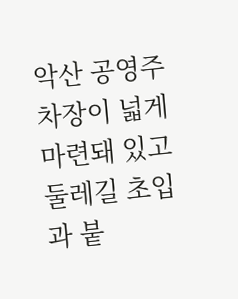악산 공영주차장이 넓게 마련돼 있고 둘레길 초입과 붙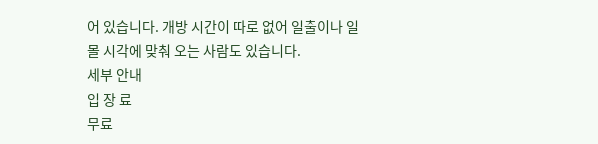어 있습니다. 개방 시간이 따로 없어 일출이나 일몰 시각에 맞춰 오는 사람도 있습니다.
세부 안내
입 장 료
무료